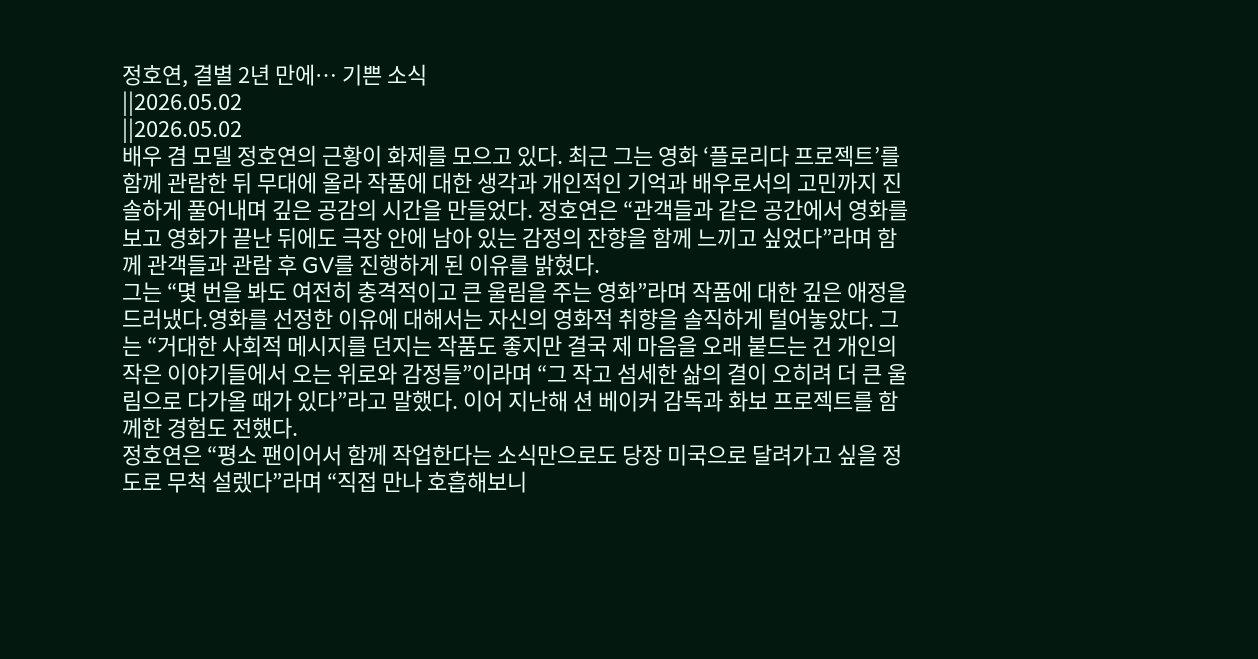정호연, 결별 2년 만에… 기쁜 소식
||2026.05.02
||2026.05.02
배우 겸 모델 정호연의 근황이 화제를 모으고 있다. 최근 그는 영화 ‘플로리다 프로젝트’를 함께 관람한 뒤 무대에 올라 작품에 대한 생각과 개인적인 기억과 배우로서의 고민까지 진솔하게 풀어내며 깊은 공감의 시간을 만들었다. 정호연은 “관객들과 같은 공간에서 영화를 보고 영화가 끝난 뒤에도 극장 안에 남아 있는 감정의 잔향을 함께 느끼고 싶었다”라며 함께 관객들과 관람 후 GV를 진행하게 된 이유를 밝혔다.
그는 “몇 번을 봐도 여전히 충격적이고 큰 울림을 주는 영화”라며 작품에 대한 깊은 애정을 드러냈다.영화를 선정한 이유에 대해서는 자신의 영화적 취향을 솔직하게 털어놓았다. 그는 “거대한 사회적 메시지를 던지는 작품도 좋지만 결국 제 마음을 오래 붙드는 건 개인의 작은 이야기들에서 오는 위로와 감정들”이라며 “그 작고 섬세한 삶의 결이 오히려 더 큰 울림으로 다가올 때가 있다”라고 말했다. 이어 지난해 션 베이커 감독과 화보 프로젝트를 함께한 경험도 전했다.
정호연은 “평소 팬이어서 함께 작업한다는 소식만으로도 당장 미국으로 달려가고 싶을 정도로 무척 설렜다”라며 “직접 만나 호흡해보니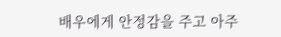배우에게 안정감을 주고 아주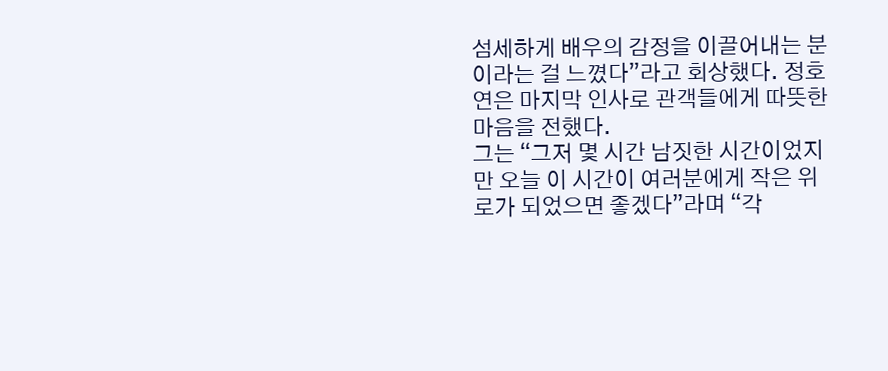섬세하게 배우의 감정을 이끌어내는 분이라는 걸 느꼈다”라고 회상했다. 정호연은 마지막 인사로 관객들에게 따뜻한 마음을 전했다.
그는 “그저 몇 시간 남짓한 시간이었지만 오늘 이 시간이 여러분에게 작은 위로가 되었으면 좋겠다”라며 “각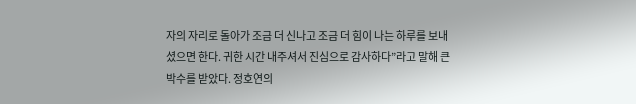자의 자리로 돌아가 조금 더 신나고 조금 더 힘이 나는 하루를 보내셨으면 한다. 귀한 시간 내주셔서 진심으로 감사하다”라고 말해 큰 박수를 받았다. 정호연의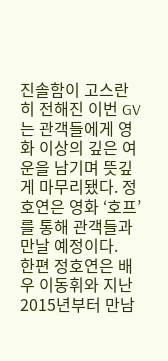진솔함이 고스란히 전해진 이번 GV는 관객들에게 영화 이상의 깊은 여운을 남기며 뜻깊게 마무리됐다. 정호연은 영화 ‘호프’를 통해 관객들과 만날 예정이다.
한편 정호연은 배우 이동휘와 지난 2015년부터 만남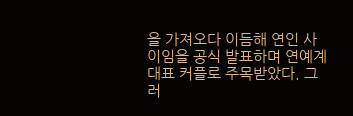을 가져오다 이듬해 연인 사이임을 공식 발표하며 연예계 대표 커플로 주목받았다. 그러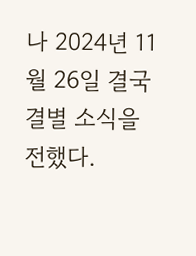나 2024년 11월 26일 결국 결별 소식을 전했다.